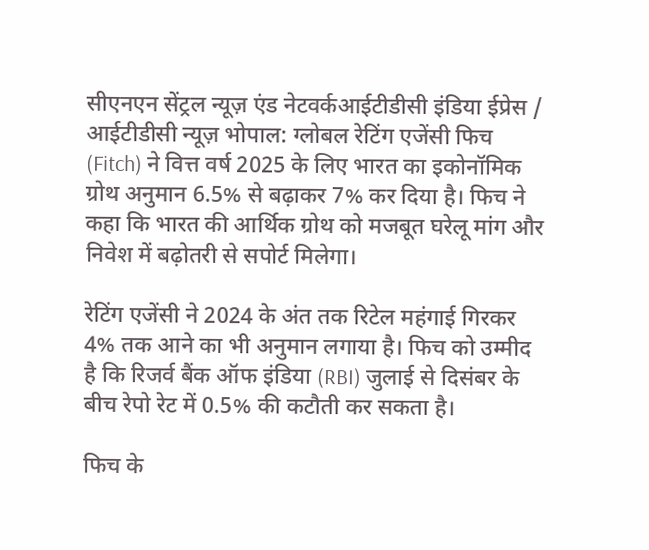सीएनएन सेंट्रल न्यूज़ एंड नेटवर्कआईटीडीसी इंडिया ईप्रेस / आईटीडीसी न्यूज़ भोपाल: ग्लोबल रेटिंग एजेंसी फिच (Fitch) ने वित्त वर्ष 2025 के लिए भारत का इकोनॉमिक ग्रोथ अनुमान 6.5% से बढ़ाकर 7% कर दिया है। फिच ने कहा कि भारत की आर्थिक ग्रोथ को मजबूत घरेलू मांग और निवेश में बढ़ोतरी से सपोर्ट मिलेगा।

रेटिंग एजेंसी ने 2024 के अंत तक रिटेल महंगाई गिरकर 4% तक आने का भी अनुमान लगाया है। फिच को उम्मीद है कि रिजर्व बैंक ऑफ इंडिया (RBI) जुलाई से दिसंबर के बीच रेपो रेट में 0.5% की कटौती कर सकता है।

फिच के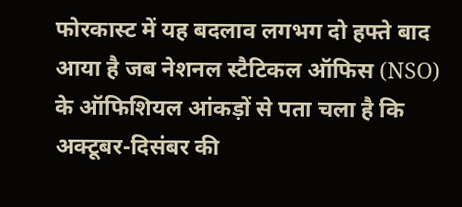फोरकास्ट में यह बदलाव लगभग दो हफ्ते बाद आया है जब नेशनल स्टैटिकल ऑफिस (NSO) के ऑफिशियल आंकड़ों से पता चला है कि अक्टूबर-दिसंबर की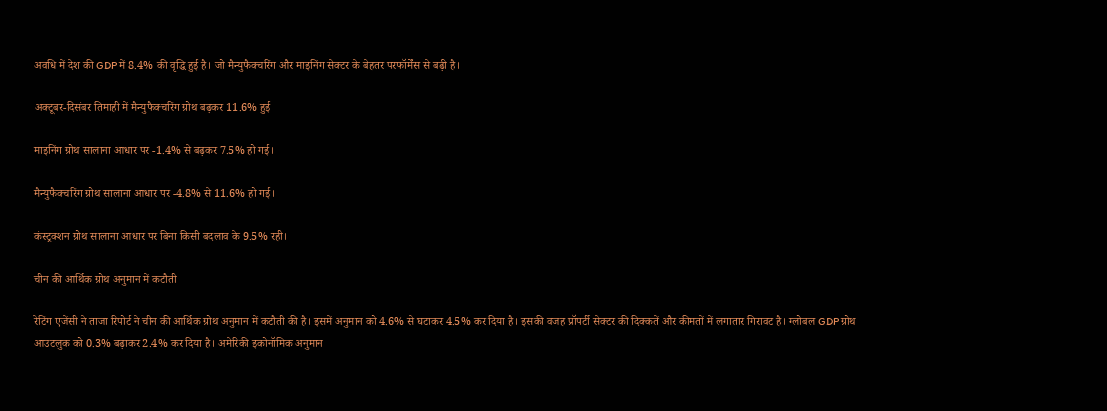अवधि में देश की GDP में 8.4% की वृद्धि हुई है। जो मैन्युफैक्चरिंग और माइनिंग सेक्टर के बेहतर परफॉर्मेंस से बढ़ी है।

अक्टूबर-दिसंबर तिमाही में मैन्युफैक्चरिंग ग्रोथ बढ़कर 11.6% हुई

माइनिंग ग्रोथ सालाना आधार पर -1.4% से बढ़कर 7.5% हो गई।

मैन्युफैक्चरिंग ग्रोथ सालाना आधार पर -4.8% से 11.6% हो गई।

कंस्ट्रक्शन ग्रोथ सालाना आधार पर बिना किसी बदलाव के 9.5% रही।

चीन की आर्थिक ग्रोथ अनुमान में कटौती

रेटिंग एजेंसी ने ताजा रिपोर्ट ने चीन की आर्थिक ग्रोथ अनुमान में कटौती की है। इसमें अनुमान को 4.6% से घटाकर 4.5% कर दिया है। इसकी वजह प्रॉपर्टी सेक्टर की दिक्कतें और कीमतों में लगातार गिरावट है। ग्लोबल GDP ग्रोथ आउटलुक को 0.3% बढ़ाकर 2.4% कर दिया है। अमेरिकी इकोनॉमिक अनुमान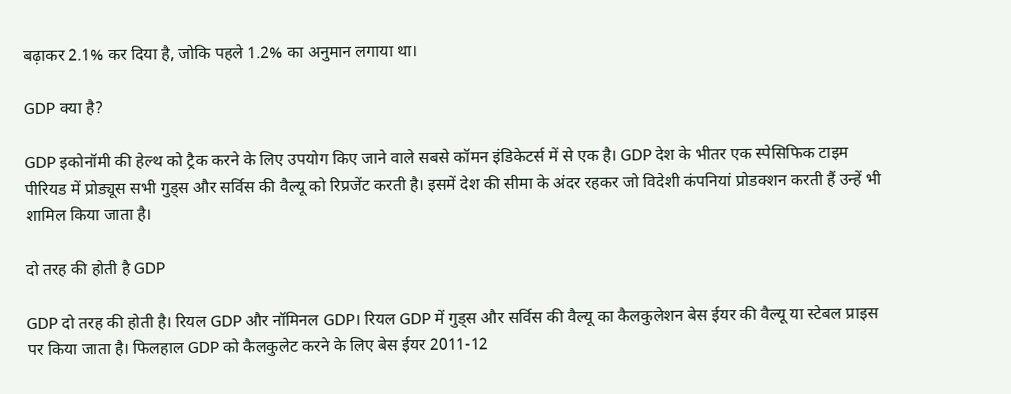बढ़ाकर 2.1% कर दिया है, जोकि पहले 1.2% का अनुमान लगाया था।

GDP क्या है?

GDP इकोनॉमी की हेल्थ को ट्रैक करने के लिए उपयोग किए जाने वाले सबसे कॉमन इंडिकेटर्स में से एक है। GDP देश के भीतर एक स्पेसिफिक टाइम पीरियड में प्रोड्यूस सभी गुड्स और सर्विस की वैल्यू को रिप्रजेंट करती है। इसमें देश की सीमा के अंदर रहकर जो विदेशी कंपनियां प्रोडक्शन करती हैं उन्हें भी शामिल किया जाता है।

दो तरह की होती है GDP

GDP दो तरह की होती है। रियल GDP और नॉमिनल GDP। रियल GDP में गुड्स और सर्विस की वैल्यू का कैलकुलेशन बेस ईयर की वैल्यू या स्टेबल प्राइस पर किया जाता है। फिलहाल GDP को कैलकुलेट करने के लिए बेस ईयर 2011-12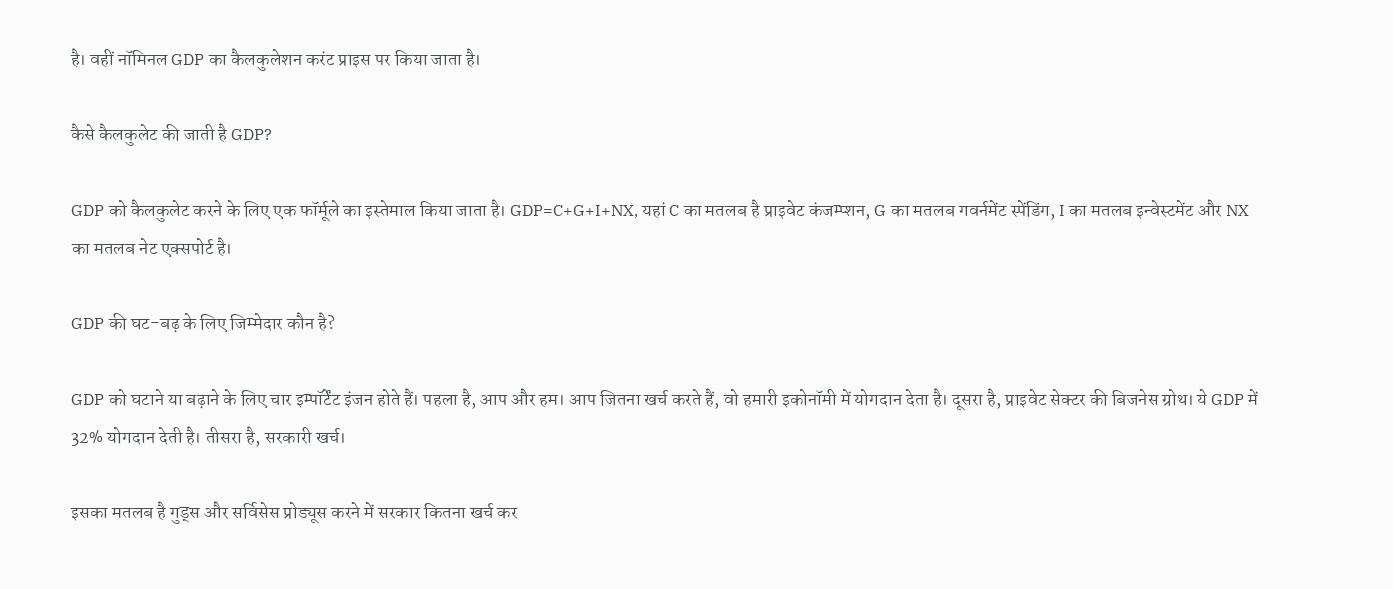है। वहीं नॉमिनल GDP का कैलकुलेशन करंट प्राइस पर किया जाता है।

कैसे कैलकुलेट की जाती है GDP?

GDP को कैलकुलेट करने के लिए एक फॉर्मूले का इस्तेमाल किया जाता है। GDP=C+G+I+NX, यहां C का मतलब है प्राइवेट कंजम्प्शन, G का मतलब गवर्नमेंट स्पेंडिंग, I का मतलब इन्वेस्टमेंट और NX का मतलब नेट एक्सपोर्ट है।

GDP की घट-बढ़ के लिए जिम्मेदार कौन है?

GDP को घटाने या बढ़ाने के लिए चार इम्पॉर्टेंट इंजन होते हैं। पहला है, आप और हम। आप जितना खर्च करते हैं, वो हमारी इकोनॉमी में योगदान देता है। दूसरा है, प्राइवेट सेक्टर की बिजनेस ग्रोथ। ये GDP में 32% योगदान देती है। तीसरा है, सरकारी खर्च।

इसका मतलब है गुड्स और सर्विसेस प्रोड्यूस करने में सरकार कितना खर्च कर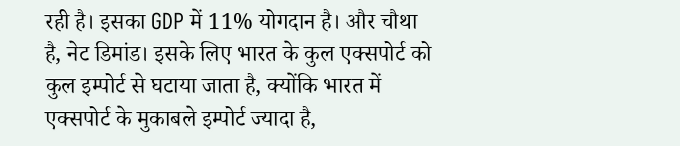रही है। इसका GDP में 11% योगदान है। और चौथा है, नेट डिमांड। इसके लिए भारत के कुल एक्सपोर्ट को कुल इम्पोर्ट से घटाया जाता है, क्योंकि भारत में एक्सपोर्ट के मुकाबले इम्पोर्ट ज्यादा है,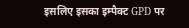इसलिए इसका इम्पैक्ट GPD पर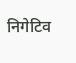निगेटिव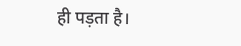ही पड़ता है।